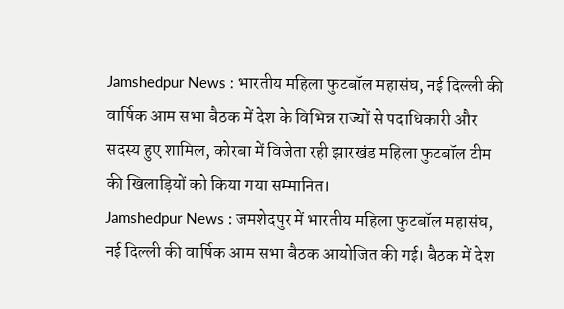Jamshedpur News : भारतीय महिला फुटबॉल महासंघ, नई दिल्ली की वार्षिक आम सभा बैठक में देश के विभिन्न राज्यों से पदाधिकारी और सदस्य हुए शामिल, कोरबा में विजेता रही झारखंड महिला फुटबॉल टीम की खिलाड़ियों को किया गया सम्मानित।
Jamshedpur News : जमशेदपुर में भारतीय महिला फुटबॉल महासंघ, नई दिल्ली की वार्षिक आम सभा बैठक आयोजित की गई। बैठक में देश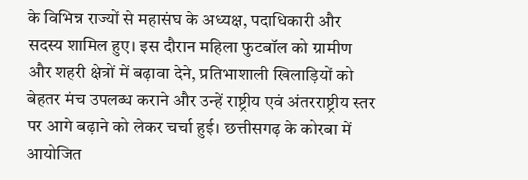के विभिन्न राज्यों से महासंघ के अध्यक्ष, पदाधिकारी और सदस्य शामिल हुए। इस दौरान महिला फुटबॉल को ग्रामीण और शहरी क्षेत्रों में बढ़ावा देने, प्रतिभाशाली खिलाड़ियों को बेहतर मंच उपलब्ध कराने और उन्हें राष्ट्रीय एवं अंतरराष्ट्रीय स्तर पर आगे बढ़ाने को लेकर चर्चा हुई। छत्तीसगढ़ के कोरबा में आयोजित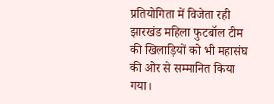प्रतियोगिता में विजेता रही झारखंड महिला फुटबॉल टीम की खिलाड़ियों को भी महासंघ की ओर से सम्मानित किया गया।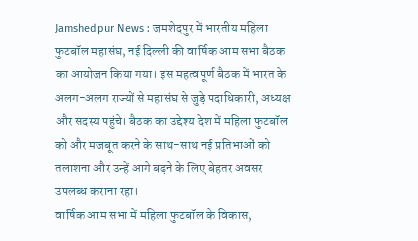Jamshedpur News : जमशेदपुर में भारतीय महिला फुटबॉल महासंघ, नई दिल्ली की वार्षिक आम सभा बैठक का आयोजन किया गया। इस महत्वपूर्ण बैठक में भारत के अलग-अलग राज्यों से महासंघ से जुड़े पदाधिकारी, अध्यक्ष और सदस्य पहुंचे। बैठक का उद्देश्य देश में महिला फुटबॉल को और मजबूत करने के साथ-साथ नई प्रतिभाओं को तलाशना और उन्हें आगे बढ़ने के लिए बेहतर अवसर उपलब्ध कराना रहा।
वार्षिक आम सभा में महिला फुटबॉल के विकास,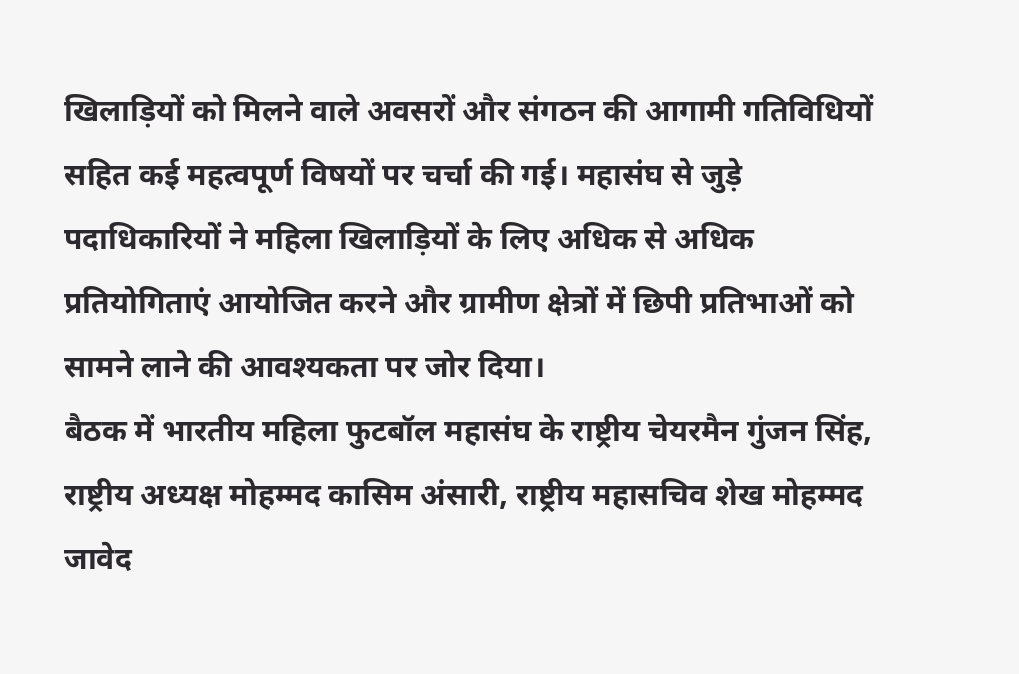खिलाड़ियों को मिलने वाले अवसरों और संगठन की आगामी गतिविधियों सहित कई महत्वपूर्ण विषयों पर चर्चा की गई। महासंघ से जुड़े पदाधिकारियों ने महिला खिलाड़ियों के लिए अधिक से अधिक प्रतियोगिताएं आयोजित करने और ग्रामीण क्षेत्रों में छिपी प्रतिभाओं को सामने लाने की आवश्यकता पर जोर दिया।
बैठक में भारतीय महिला फुटबॉल महासंघ के राष्ट्रीय चेयरमैन गुंजन सिंह, राष्ट्रीय अध्यक्ष मोहम्मद कासिम अंसारी, राष्ट्रीय महासचिव शेख मोहम्मद जावेद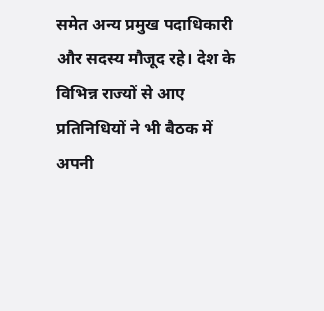समेत अन्य प्रमुख पदाधिकारी और सदस्य मौजूद रहे। देश के विभिन्न राज्यों से आए प्रतिनिधियों ने भी बैठक में अपनी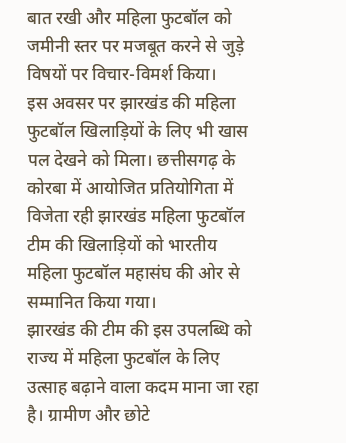बात रखी और महिला फुटबॉल को जमीनी स्तर पर मजबूत करने से जुड़े विषयों पर विचार-विमर्श किया।
इस अवसर पर झारखंड की महिला फुटबॉल खिलाड़ियों के लिए भी खास पल देखने को मिला। छत्तीसगढ़ के कोरबा में आयोजित प्रतियोगिता में विजेता रही झारखंड महिला फुटबॉल टीम की खिलाड़ियों को भारतीय महिला फुटबॉल महासंघ की ओर से सम्मानित किया गया।
झारखंड की टीम की इस उपलब्धि को राज्य में महिला फुटबॉल के लिए उत्साह बढ़ाने वाला कदम माना जा रहा है। ग्रामीण और छोटे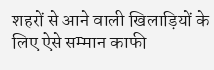शहरों से आने वाली खिलाड़ियों के लिए ऐसे सम्मान काफी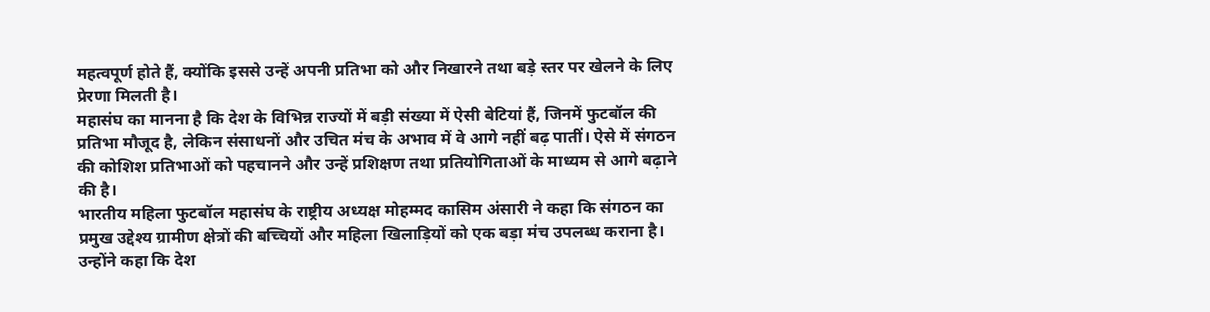महत्वपूर्ण होते हैं, क्योंकि इससे उन्हें अपनी प्रतिभा को और निखारने तथा बड़े स्तर पर खेलने के लिए प्रेरणा मिलती है।
महासंघ का मानना है कि देश के विभिन्न राज्यों में बड़ी संख्या में ऐसी बेटियां हैं, जिनमें फुटबॉल की प्रतिभा मौजूद है, लेकिन संसाधनों और उचित मंच के अभाव में वे आगे नहीं बढ़ पातीं। ऐसे में संगठन की कोशिश प्रतिभाओं को पहचानने और उन्हें प्रशिक्षण तथा प्रतियोगिताओं के माध्यम से आगे बढ़ाने की है।
भारतीय महिला फुटबॉल महासंघ के राष्ट्रीय अध्यक्ष मोहम्मद कासिम अंसारी ने कहा कि संगठन का प्रमुख उद्देश्य ग्रामीण क्षेत्रों की बच्चियों और महिला खिलाड़ियों को एक बड़ा मंच उपलब्ध कराना है। उन्होंने कहा कि देश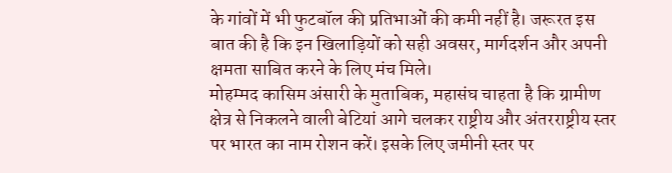के गांवों में भी फुटबॉल की प्रतिभाओं की कमी नहीं है। जरूरत इस बात की है कि इन खिलाड़ियों को सही अवसर, मार्गदर्शन और अपनी क्षमता साबित करने के लिए मंच मिले।
मोहम्मद कासिम अंसारी के मुताबिक, महासंघ चाहता है कि ग्रामीण क्षेत्र से निकलने वाली बेटियां आगे चलकर राष्ट्रीय और अंतरराष्ट्रीय स्तर पर भारत का नाम रोशन करें। इसके लिए जमीनी स्तर पर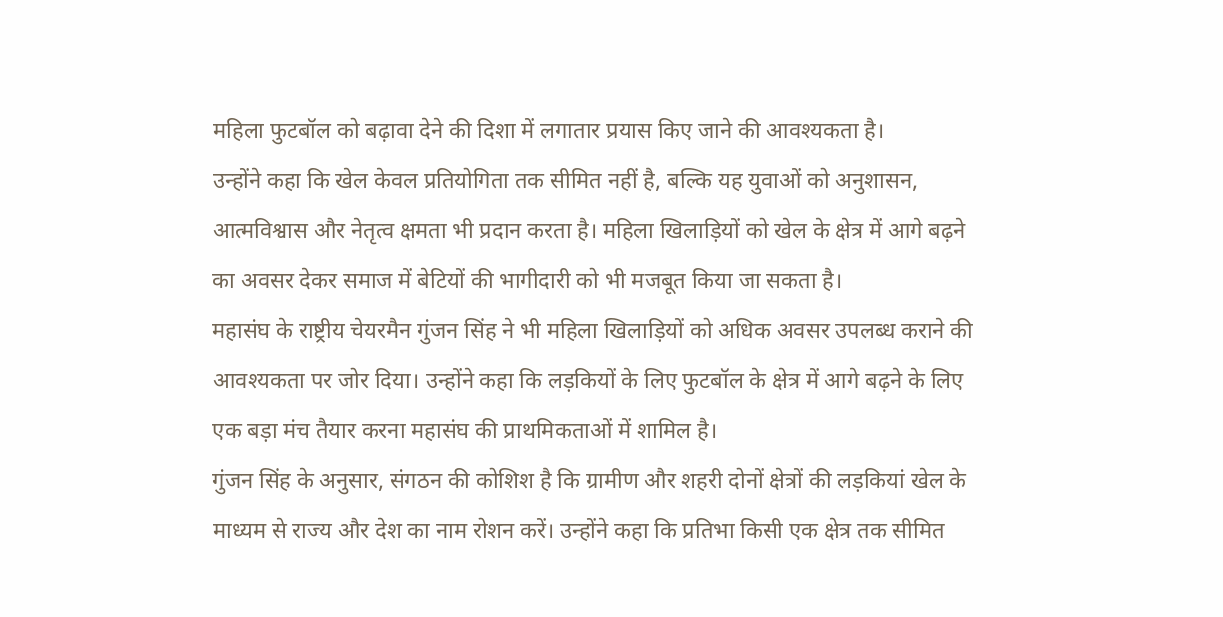महिला फुटबॉल को बढ़ावा देने की दिशा में लगातार प्रयास किए जाने की आवश्यकता है।
उन्होंने कहा कि खेल केवल प्रतियोगिता तक सीमित नहीं है, बल्कि यह युवाओं को अनुशासन, आत्मविश्वास और नेतृत्व क्षमता भी प्रदान करता है। महिला खिलाड़ियों को खेल के क्षेत्र में आगे बढ़ने का अवसर देकर समाज में बेटियों की भागीदारी को भी मजबूत किया जा सकता है।
महासंघ के राष्ट्रीय चेयरमैन गुंजन सिंह ने भी महिला खिलाड़ियों को अधिक अवसर उपलब्ध कराने की आवश्यकता पर जोर दिया। उन्होंने कहा कि लड़कियों के लिए फुटबॉल के क्षेत्र में आगे बढ़ने के लिए एक बड़ा मंच तैयार करना महासंघ की प्राथमिकताओं में शामिल है।
गुंजन सिंह के अनुसार, संगठन की कोशिश है कि ग्रामीण और शहरी दोनों क्षेत्रों की लड़कियां खेल के माध्यम से राज्य और देश का नाम रोशन करें। उन्होंने कहा कि प्रतिभा किसी एक क्षेत्र तक सीमित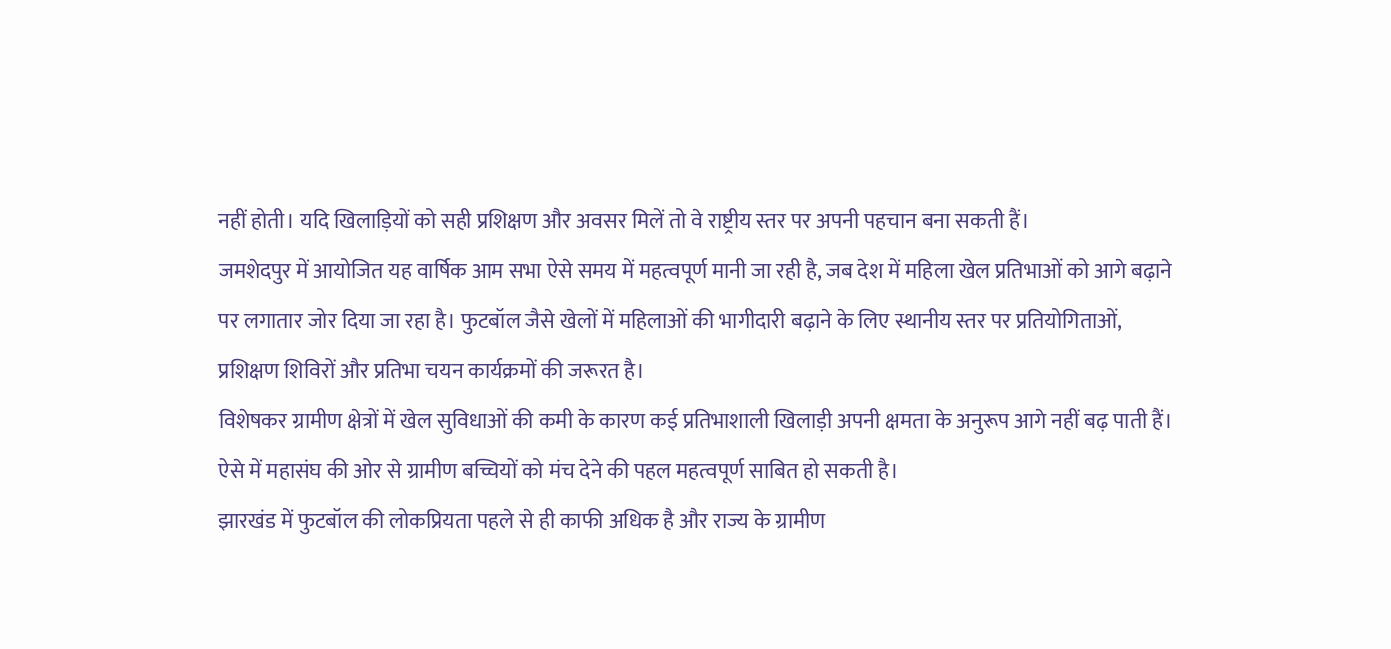नहीं होती। यदि खिलाड़ियों को सही प्रशिक्षण और अवसर मिलें तो वे राष्ट्रीय स्तर पर अपनी पहचान बना सकती हैं।
जमशेदपुर में आयोजित यह वार्षिक आम सभा ऐसे समय में महत्वपूर्ण मानी जा रही है, जब देश में महिला खेल प्रतिभाओं को आगे बढ़ाने पर लगातार जोर दिया जा रहा है। फुटबॉल जैसे खेलों में महिलाओं की भागीदारी बढ़ाने के लिए स्थानीय स्तर पर प्रतियोगिताओं, प्रशिक्षण शिविरों और प्रतिभा चयन कार्यक्रमों की जरूरत है।
विशेषकर ग्रामीण क्षेत्रों में खेल सुविधाओं की कमी के कारण कई प्रतिभाशाली खिलाड़ी अपनी क्षमता के अनुरूप आगे नहीं बढ़ पाती हैं। ऐसे में महासंघ की ओर से ग्रामीण बच्चियों को मंच देने की पहल महत्वपूर्ण साबित हो सकती है।
झारखंड में फुटबॉल की लोकप्रियता पहले से ही काफी अधिक है और राज्य के ग्रामीण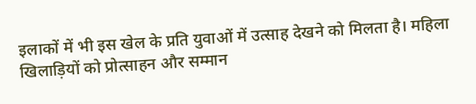इलाकों में भी इस खेल के प्रति युवाओं में उत्साह देखने को मिलता है। महिला खिलाड़ियों को प्रोत्साहन और सम्मान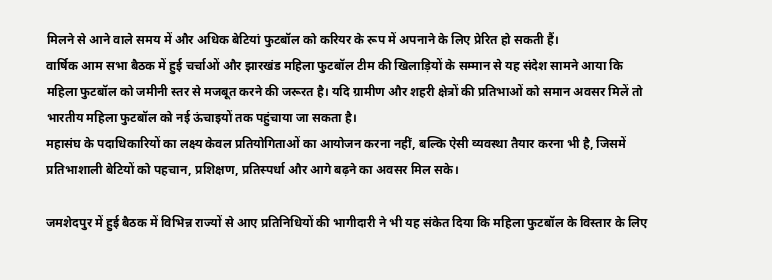मिलने से आने वाले समय में और अधिक बेटियां फुटबॉल को करियर के रूप में अपनाने के लिए प्रेरित हो सकती हैं।
वार्षिक आम सभा बैठक में हुई चर्चाओं और झारखंड महिला फुटबॉल टीम की खिलाड़ियों के सम्मान से यह संदेश सामने आया कि महिला फुटबॉल को जमीनी स्तर से मजबूत करने की जरूरत है। यदि ग्रामीण और शहरी क्षेत्रों की प्रतिभाओं को समान अवसर मिलें तो भारतीय महिला फुटबॉल को नई ऊंचाइयों तक पहुंचाया जा सकता है।
महासंघ के पदाधिकारियों का लक्ष्य केवल प्रतियोगिताओं का आयोजन करना नहीं, बल्कि ऐसी व्यवस्था तैयार करना भी है, जिसमें प्रतिभाशाली बेटियों को पहचान, प्रशिक्षण, प्रतिस्पर्धा और आगे बढ़ने का अवसर मिल सके।

जमशेदपुर में हुई बैठक में विभिन्न राज्यों से आए प्रतिनिधियों की भागीदारी ने भी यह संकेत दिया कि महिला फुटबॉल के विस्तार के लिए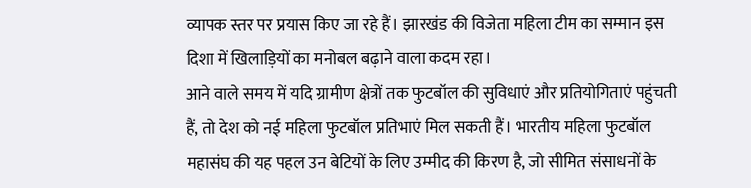व्यापक स्तर पर प्रयास किए जा रहे हैं। झारखंड की विजेता महिला टीम का सम्मान इस दिशा में खिलाड़ियों का मनोबल बढ़ाने वाला कदम रहा।
आने वाले समय में यदि ग्रामीण क्षेत्रों तक फुटबॉल की सुविधाएं और प्रतियोगिताएं पहुंचती हैं, तो देश को नई महिला फुटबॉल प्रतिभाएं मिल सकती हैं। भारतीय महिला फुटबॉल महासंघ की यह पहल उन बेटियों के लिए उम्मीद की किरण है, जो सीमित संसाधनों के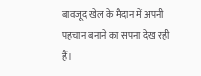बावजूद खेल के मैदान में अपनी पहचान बनाने का सपना देख रही हैं।